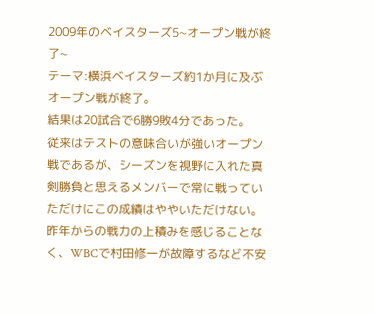2009年のベイスターズ5~オープン戦が終了~
テーマ:横浜ベイスターズ約1か月に及ぶオープン戦が終了。
結果は20試合で6勝9敗4分であった。
従来はテストの意味合いが強いオープン戦であるが、シーズンを視野に入れた真剣勝負と思えるメンバーで常に戦っていただけにこの成績はややいただけない。
昨年からの戦力の上積みを感じることなく、WBCで村田修一が故障するなど不安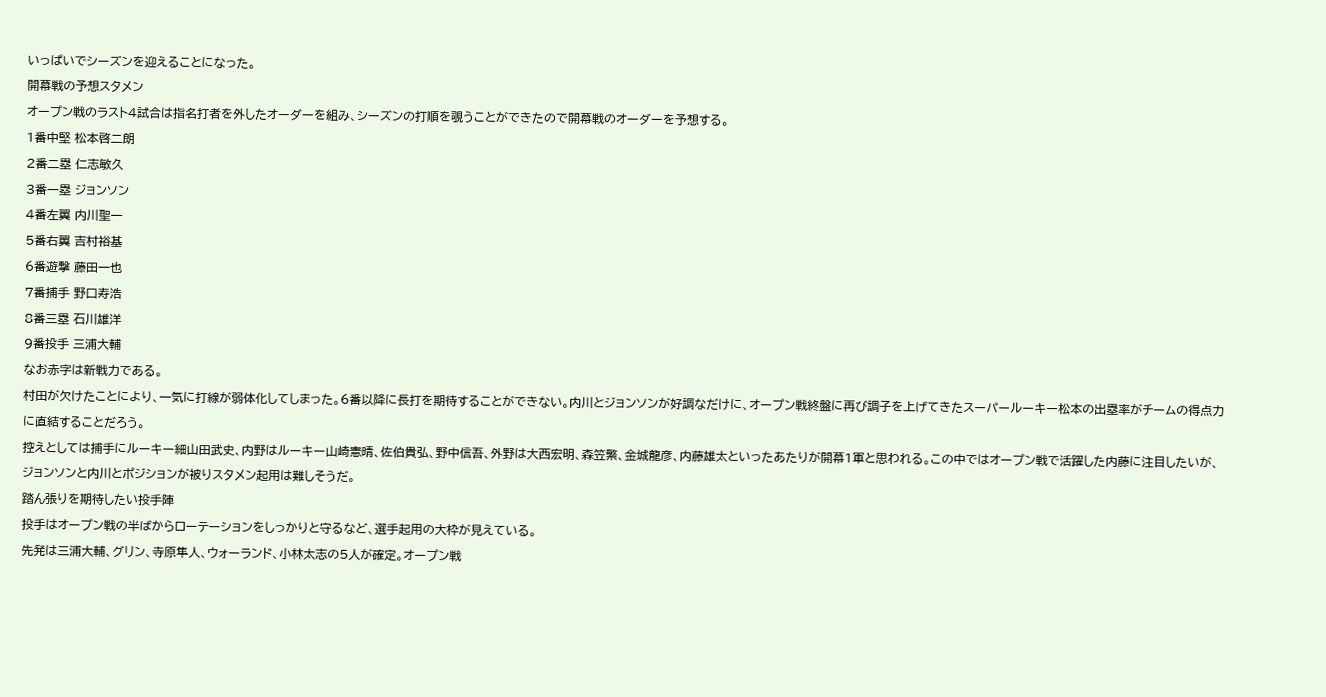いっぱいでシーズンを迎えることになった。
開幕戦の予想スタメン
オープン戦のラスト4試合は指名打者を外したオーダーを組み、シーズンの打順を覗うことができたので開幕戦のオーダーを予想する。
1番中堅 松本啓二朗
2番二塁 仁志敏久
3番一塁 ジョンソン
4番左翼 内川聖一
5番右翼 吉村裕基
6番遊撃 藤田一也
7番捕手 野口寿浩
8番三塁 石川雄洋
9番投手 三浦大輔
なお赤字は新戦力である。
村田が欠けたことにより、一気に打線が弱体化してしまった。6番以降に長打を期待することができない。内川とジョンソンが好調なだけに、オープン戦終盤に再び調子を上げてきたスーパールーキー松本の出塁率がチームの得点力に直結することだろう。
控えとしては捕手にルーキー細山田武史、内野はルーキー山崎憲晴、佐伯貴弘、野中信吾、外野は大西宏明、森笠繁、金城龍彦、内藤雄太といったあたりが開幕1軍と思われる。この中ではオープン戦で活躍した内藤に注目したいが、ジョンソンと内川とポジションが被りスタメン起用は難しそうだ。
踏ん張りを期待したい投手陣
投手はオープン戦の半ばからローテーションをしっかりと守るなど、選手起用の大枠が見えている。
先発は三浦大輔、グリン、寺原隼人、ウォーランド、小林太志の5人が確定。オープン戦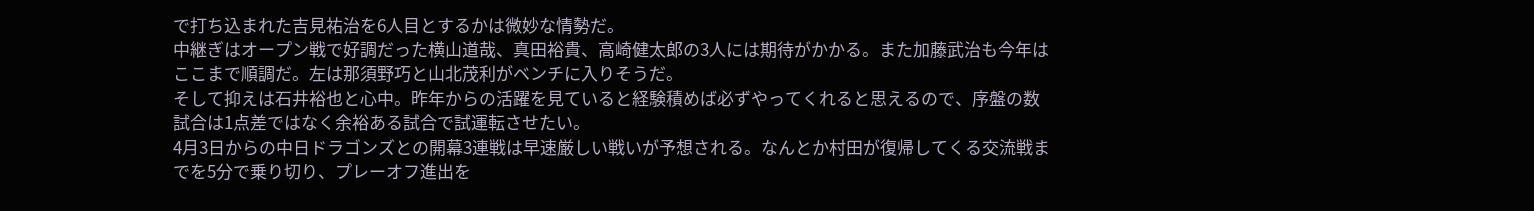で打ち込まれた吉見祐治を6人目とするかは微妙な情勢だ。
中継ぎはオープン戦で好調だった横山道哉、真田裕貴、高崎健太郎の3人には期待がかかる。また加藤武治も今年はここまで順調だ。左は那須野巧と山北茂利がベンチに入りそうだ。
そして抑えは石井裕也と心中。昨年からの活躍を見ていると経験積めば必ずやってくれると思えるので、序盤の数試合は1点差ではなく余裕ある試合で試運転させたい。
4月3日からの中日ドラゴンズとの開幕3連戦は早速厳しい戦いが予想される。なんとか村田が復帰してくる交流戦までを5分で乗り切り、プレーオフ進出を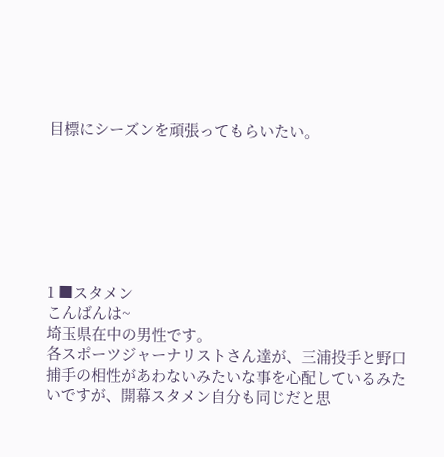目標にシーズンを頑張ってもらいたい。







1 ■スタメン
こんばんは~
埼玉県在中の男性です。
各スポーツジャーナリストさん達が、三浦投手と野口捕手の相性があわないみたいな事を心配しているみたいですが、開幕スタメン自分も同じだと思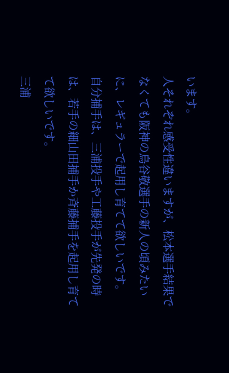います。
人それぞれ感受性違いますが、松本選手結果でなくても阪神の鳥谷敬選手の新人の頃みたいに、レギュラーで起用し育てて欲しいです。
自分捕手は、三浦投手や工藤投手が先発の時は、若手の細山田捕手か斉藤捕手を起用し育てて欲しいです。
三浦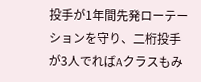投手が1年間先発ローテーションを守り、二桁投手が3人でればAクラスもみ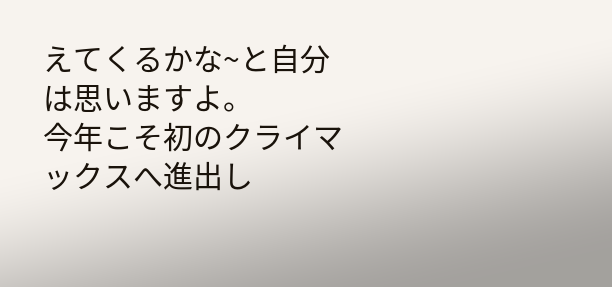えてくるかな~と自分は思いますよ。
今年こそ初のクライマックスへ進出し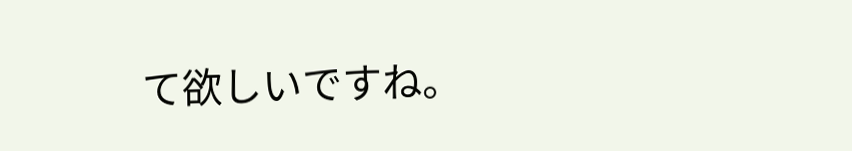て欲しいですね。